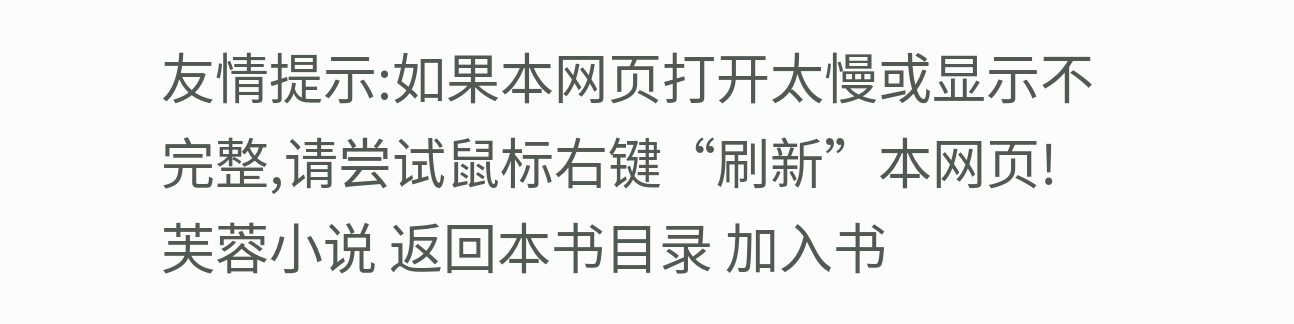友情提示:如果本网页打开太慢或显示不完整,请尝试鼠标右键“刷新”本网页!
芙蓉小说 返回本书目录 加入书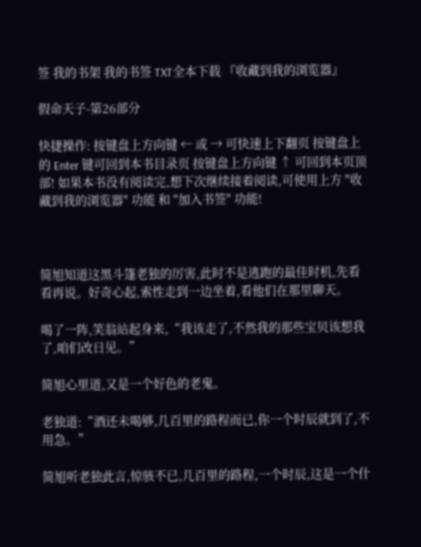签 我的书架 我的书签 TXT全本下载 『收藏到我的浏览器』

假命天子-第26部分

快捷操作: 按键盘上方向键 ← 或 → 可快速上下翻页 按键盘上的 Enter 键可回到本书目录页 按键盘上方向键 ↑ 可回到本页顶部! 如果本书没有阅读完,想下次继续接着阅读,可使用上方 "收藏到我的浏览器" 功能 和 "加入书签" 功能!



简旭知道这黑斗篷老独的厉害,此时不是逃跑的最佳时机,先看看再说。好奇心起,索性走到一边坐着,看他们在那里聊天。

喝了一阵,笑翁站起身来,“我该走了,不然我的那些宝贝该想我了,咱们改日见。”

简旭心里道,又是一个好色的老鬼。

老独道:“酒还未喝够,几百里的路程而已,你一个时辰就到了,不用急。”

简旭听老独此言,惊骇不已,几百里的路程,一个时辰,这是一个什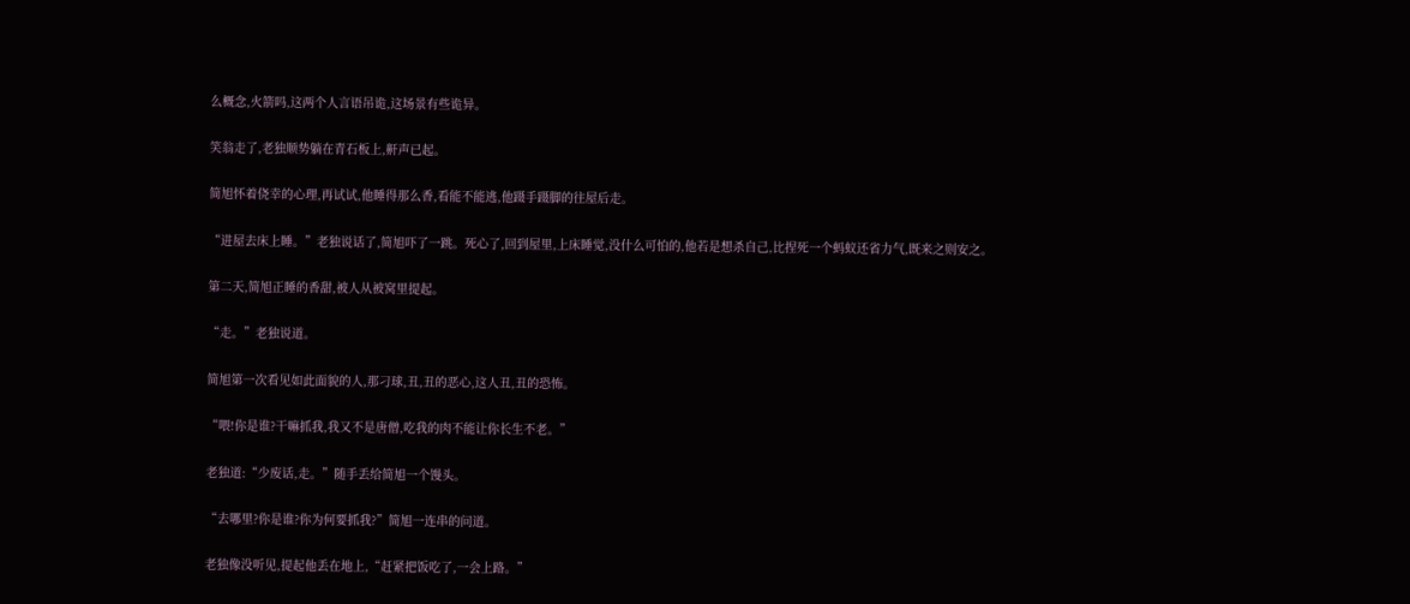么概念,火箭吗,这两个人言语吊诡,这场景有些诡异。

笑翁走了,老独顺势躺在青石板上,鼾声已起。

简旭怀着侥幸的心理,再试试,他睡得那么香,看能不能逃,他蹑手蹑脚的往屋后走。

“进屋去床上睡。”老独说话了,简旭吓了一跳。死心了,回到屋里,上床睡觉,没什么可怕的,他若是想杀自己,比捏死一个蚂蚁还省力气,既来之则安之。

第二天,简旭正睡的香甜,被人从被窝里提起。

“走。”老独说道。

简旭第一次看见如此面貌的人,那刁球,丑,丑的恶心,这人丑,丑的恐怖。

“喂!你是谁?干嘛抓我,我又不是唐僧,吃我的肉不能让你长生不老。”

老独道:“少废话,走。”随手丢给简旭一个馒头。

“去哪里?你是谁?你为何要抓我?”简旭一连串的问道。

老独像没听见,提起他丢在地上,“赶紧把饭吃了,一会上路。”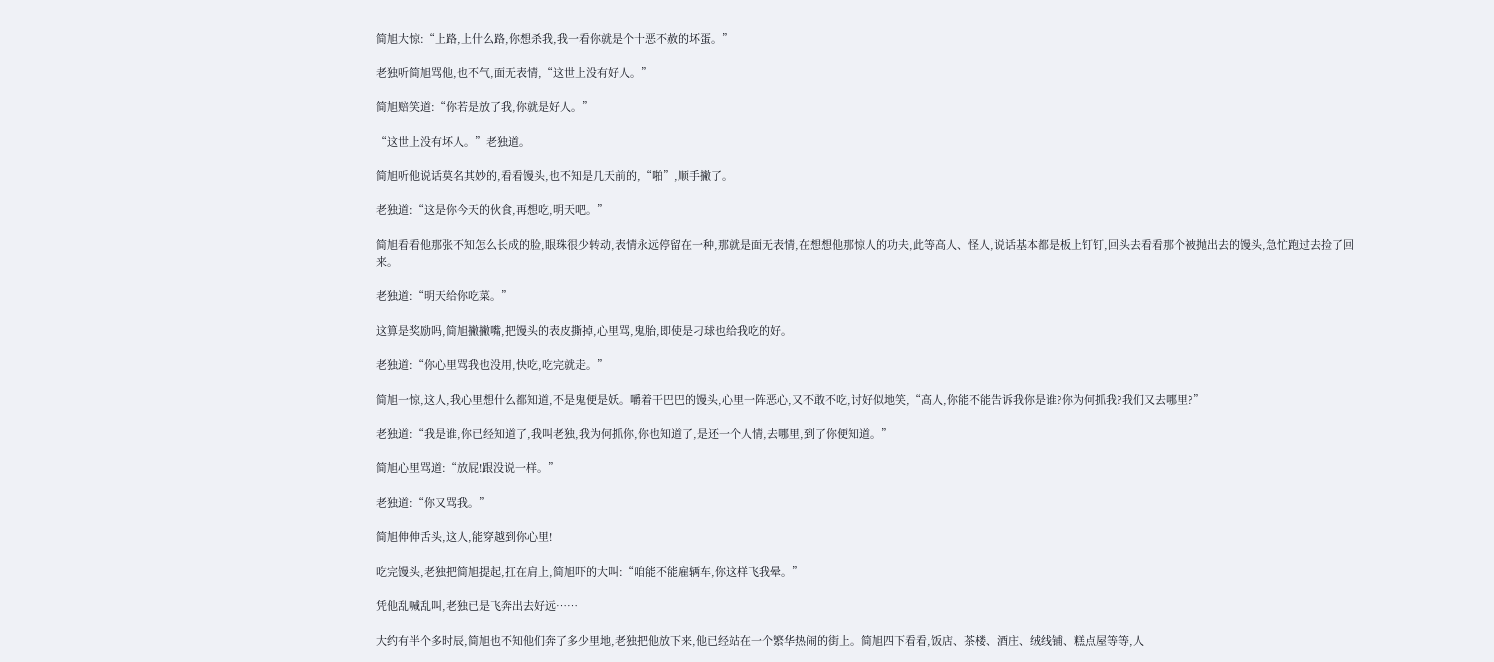简旭大惊:“上路,上什么路,你想杀我,我一看你就是个十恶不赦的坏蛋。”

老独听简旭骂他,也不气,面无表情,“这世上没有好人。”

简旭赔笑道:“你若是放了我,你就是好人。”

“这世上没有坏人。”老独道。

简旭听他说话莫名其妙的,看看馒头,也不知是几天前的,“啪”,顺手撇了。

老独道:“这是你今天的伙食,再想吃,明天吧。”

简旭看看他那张不知怎么长成的脸,眼珠很少转动,表情永远停留在一种,那就是面无表情,在想想他那惊人的功夫,此等高人、怪人,说话基本都是板上钉钉,回头去看看那个被抛出去的馒头,急忙跑过去捡了回来。

老独道:“明天给你吃菜。”

这算是奖励吗,简旭撇撇嘴,把馒头的表皮撕掉,心里骂,鬼胎,即使是刁球也给我吃的好。

老独道:“你心里骂我也没用,快吃,吃完就走。”

简旭一惊,这人,我心里想什么都知道,不是鬼便是妖。嚼着干巴巴的馒头,心里一阵恶心,又不敢不吃,讨好似地笑,“高人,你能不能告诉我你是谁?你为何抓我?我们又去哪里?”

老独道:“我是谁,你已经知道了,我叫老独,我为何抓你,你也知道了,是还一个人情,去哪里,到了你便知道。”

简旭心里骂道:“放屁!跟没说一样。”

老独道:“你又骂我。”

简旭伸伸舌头,这人,能穿越到你心里!

吃完馒头,老独把简旭提起,扛在肩上,简旭吓的大叫:“咱能不能雇辆车,你这样飞我晕。”

凭他乱喊乱叫,老独已是飞奔出去好远……

大约有半个多时辰,简旭也不知他们奔了多少里地,老独把他放下来,他已经站在一个繁华热闹的街上。简旭四下看看,饭店、茶楼、酒庄、绒线铺、糕点屋等等,人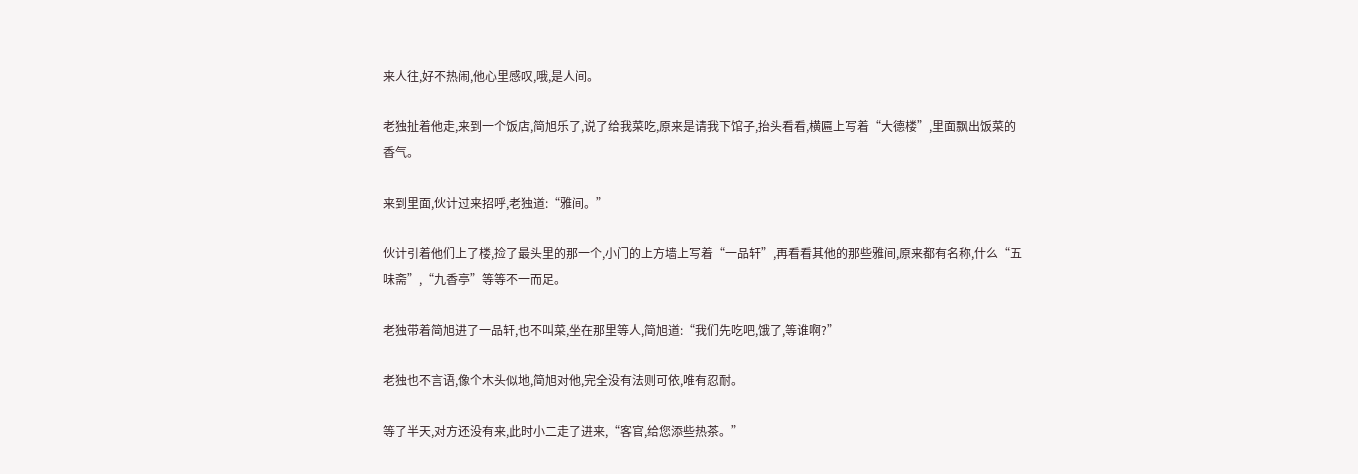来人往,好不热闹,他心里感叹,哦,是人间。

老独扯着他走,来到一个饭店,简旭乐了,说了给我菜吃,原来是请我下馆子,抬头看看,横匾上写着“大德楼”,里面飘出饭菜的香气。

来到里面,伙计过来招呼,老独道:“雅间。”

伙计引着他们上了楼,捡了最头里的那一个,小门的上方墙上写着“一品轩”,再看看其他的那些雅间,原来都有名称,什么“五味斋”,“九香亭”等等不一而足。

老独带着简旭进了一品轩,也不叫菜,坐在那里等人,简旭道:“我们先吃吧,饿了,等谁啊?”

老独也不言语,像个木头似地,简旭对他,完全没有法则可依,唯有忍耐。

等了半天,对方还没有来,此时小二走了进来,“客官,给您添些热茶。”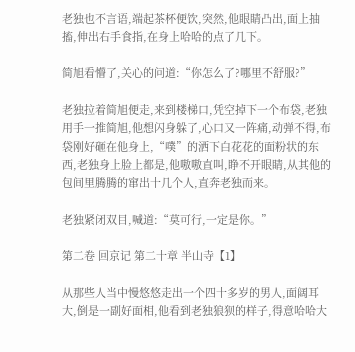老独也不言语,端起茶杯便饮,突然,他眼睛凸出,面上抽搐,伸出右手食指,在身上哈哈的点了几下。

简旭看懵了,关心的问道:“你怎么了?哪里不舒服?”

老独拉着简旭便走,来到楼梯口,凭空掉下一个布袋,老独用手一推简旭,他想闪身躲了,心口又一阵痛,动弹不得,布袋刚好砸在他身上,“噗”的洒下白花花的面粉状的东西,老独身上脸上都是,他嗷嗷直叫,睁不开眼睛,从其他的包间里腾腾的窜出十几个人,直奔老独而来。

老独紧闭双目,喊道:“莫可行,一定是你。”

第二卷 回京记 第二十章 半山寺【1】

从那些人当中慢悠悠走出一个四十多岁的男人,面阔耳大,倒是一副好面相,他看到老独狼狈的样子,得意哈哈大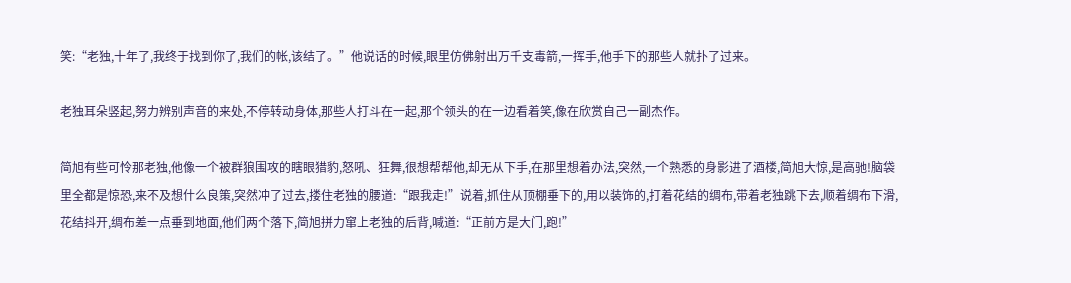笑:“老独,十年了,我终于找到你了,我们的帐,该结了。”他说话的时候,眼里仿佛射出万千支毒箭,一挥手,他手下的那些人就扑了过来。

老独耳朵竖起,努力辨别声音的来处,不停转动身体,那些人打斗在一起,那个领头的在一边看着笑,像在欣赏自己一副杰作。

简旭有些可怜那老独,他像一个被群狼围攻的瞎眼猎豹,怒吼、狂舞,很想帮帮他,却无从下手,在那里想着办法,突然,一个熟悉的身影进了酒楼,简旭大惊,是高驰!脑袋里全都是惊恐,来不及想什么良策,突然冲了过去,搂住老独的腰道:“跟我走!”说着,抓住从顶棚垂下的,用以装饰的,打着花结的绸布,带着老独跳下去,顺着绸布下滑,花结抖开,绸布差一点垂到地面,他们两个落下,简旭拼力窜上老独的后背,喊道:“正前方是大门,跑!”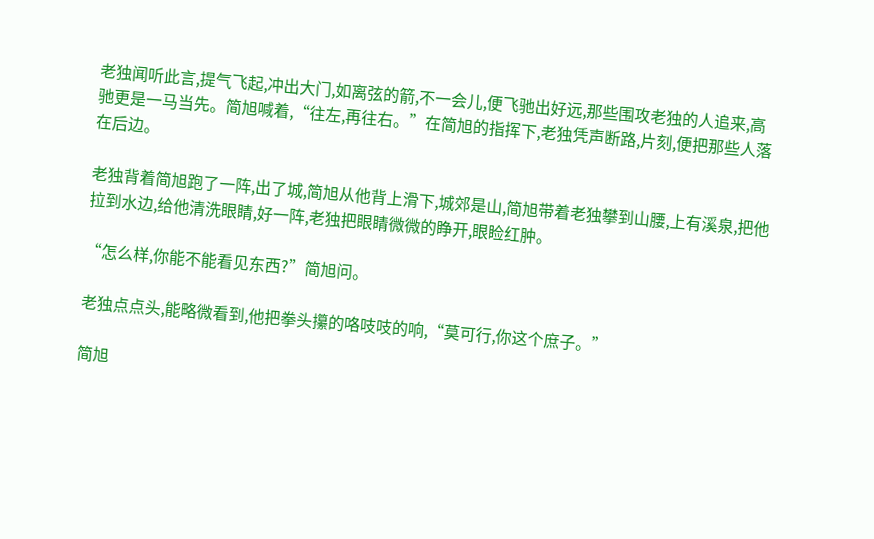老独闻听此言,提气飞起,冲出大门,如离弦的箭,不一会儿,便飞驰出好远,那些围攻老独的人追来,高驰更是一马当先。简旭喊着,“往左,再往右。”在简旭的指挥下,老独凭声断路,片刻,便把那些人落在后边。

老独背着简旭跑了一阵,出了城,简旭从他背上滑下,城郊是山,简旭带着老独攀到山腰,上有溪泉,把他拉到水边,给他清洗眼睛,好一阵,老独把眼睛微微的睁开,眼睑红肿。

“怎么样,你能不能看见东西?”简旭问。

老独点点头,能略微看到,他把拳头攥的咯吱吱的响,“莫可行,你这个庶子。”

简旭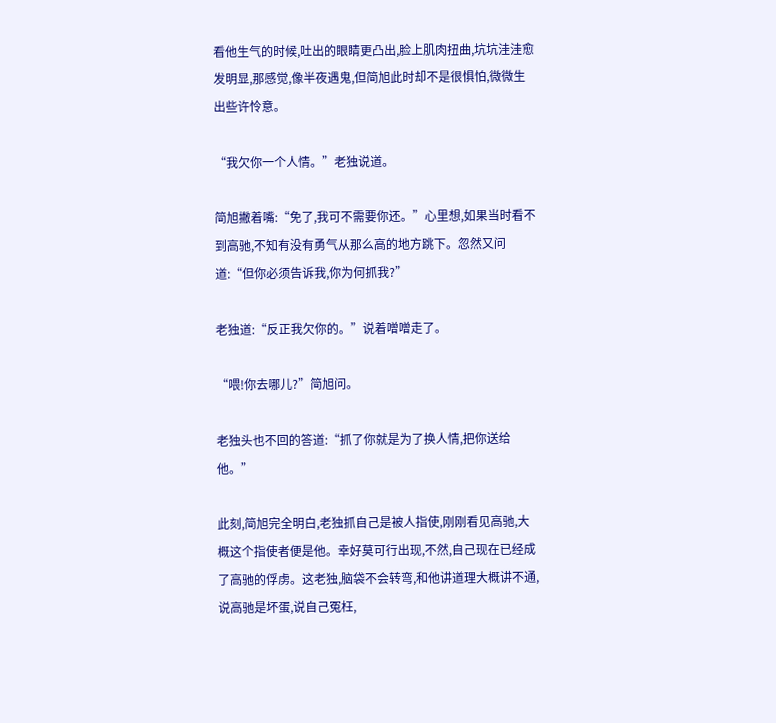看他生气的时候,吐出的眼睛更凸出,脸上肌肉扭曲,坑坑洼洼愈发明显,那感觉,像半夜遇鬼,但简旭此时却不是很惧怕,微微生出些许怜意。

“我欠你一个人情。”老独说道。

简旭撇着嘴:“免了,我可不需要你还。”心里想,如果当时看不到高驰,不知有没有勇气从那么高的地方跳下。忽然又问道:“但你必须告诉我,你为何抓我?”

老独道:“反正我欠你的。”说着噌噌走了。

“喂!你去哪儿?”简旭问。

老独头也不回的答道:“抓了你就是为了换人情,把你送给他。”

此刻,简旭完全明白,老独抓自己是被人指使,刚刚看见高驰,大概这个指使者便是他。幸好莫可行出现,不然,自己现在已经成了高驰的俘虏。这老独,脑袋不会转弯,和他讲道理大概讲不通,说高驰是坏蛋,说自己冤枉,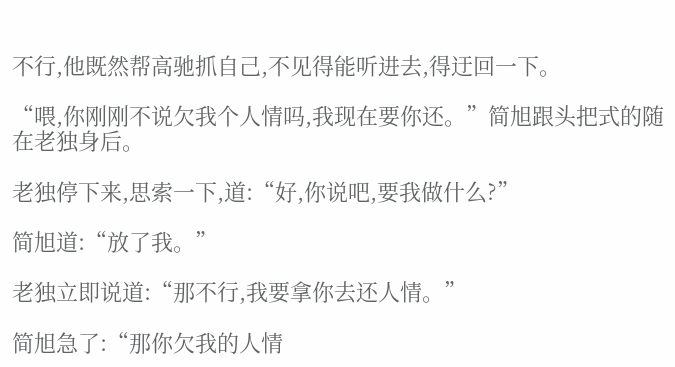不行,他既然帮高驰抓自己,不见得能听进去,得迂回一下。

“喂,你刚刚不说欠我个人情吗,我现在要你还。”简旭跟头把式的随在老独身后。

老独停下来,思索一下,道:“好,你说吧,要我做什么?”

简旭道:“放了我。”

老独立即说道:“那不行,我要拿你去还人情。”

简旭急了:“那你欠我的人情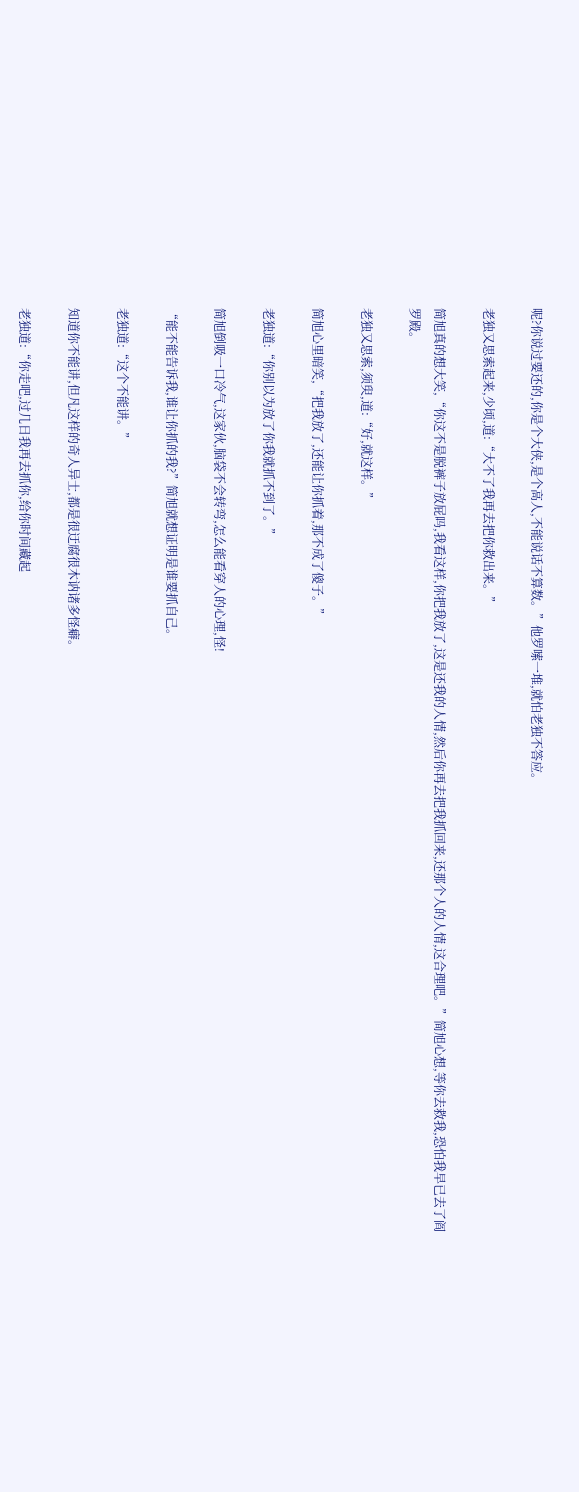呢?你说过要还的,你是个大侠,是个高人,不能说话不算数。”他罗嗦一堆,就怕老独不答应。

老独又思索起来,少顷,道:“大不了我再去把你救出来。”

简旭真的想大笑,“你这不是脱裤子放屁吗,我看这样,你把我放了,这是还我的人情,然后你再去把我抓回来,还那个人的人情,这合理吧。”简旭心想,等你去救我,恐怕我早已去了阎罗殿。

老独又思索,须臾,道:“好,就这样。”

简旭心里暗笑,“把我放了,还能让你抓着,那不成了傻子。”

老独道:“你别以为放了你我就抓不到了。”

简旭倒吸一口冷气,这家伙,脑袋不会转弯,怎么能看穿人的心理,怪!

“能不能告诉我,谁让你抓的我?”简旭就想证明是谁要抓自己。

老独道:“这个不能讲。”

知道你不能讲,但凡这样的奇人异士,都是很迂腐很木讷诸多怪癖。

老独道:“你走吧,过几日我再去抓你,给你时间藏起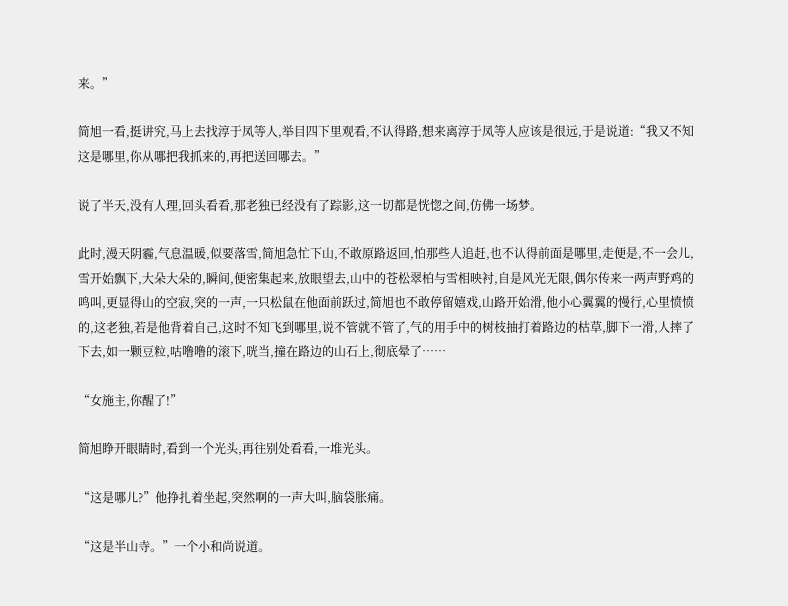来。”

简旭一看,挺讲究,马上去找淳于凤等人,举目四下里观看,不认得路,想来离淳于凤等人应该是很远,于是说道:“我又不知这是哪里,你从哪把我抓来的,再把送回哪去。”

说了半天,没有人理,回头看看,那老独已经没有了踪影,这一切都是恍惚之间,仿佛一场梦。

此时,漫天阴霾,气息温暖,似要落雪,简旭急忙下山,不敢原路返回,怕那些人追赶,也不认得前面是哪里,走便是,不一会儿,雪开始飘下,大朵大朵的,瞬间,便密集起来,放眼望去,山中的苍松翠柏与雪相映衬,自是风光无限,偶尔传来一两声野鸡的鸣叫,更显得山的空寂,突的一声,一只松鼠在他面前跃过,简旭也不敢停留嬉戏,山路开始滑,他小心翼翼的慢行,心里愤愤的,这老独,若是他背着自己,这时不知飞到哪里,说不管就不管了,气的用手中的树枝抽打着路边的枯草,脚下一滑,人摔了下去,如一颗豆粒,咕噜噜的滚下,咣当,撞在路边的山石上,彻底晕了……

“女施主,你醒了!”

简旭睁开眼睛时,看到一个光头,再往别处看看,一堆光头。

“这是哪儿?”他挣扎着坐起,突然啊的一声大叫,脑袋胀痛。

“这是半山寺。”一个小和尚说道。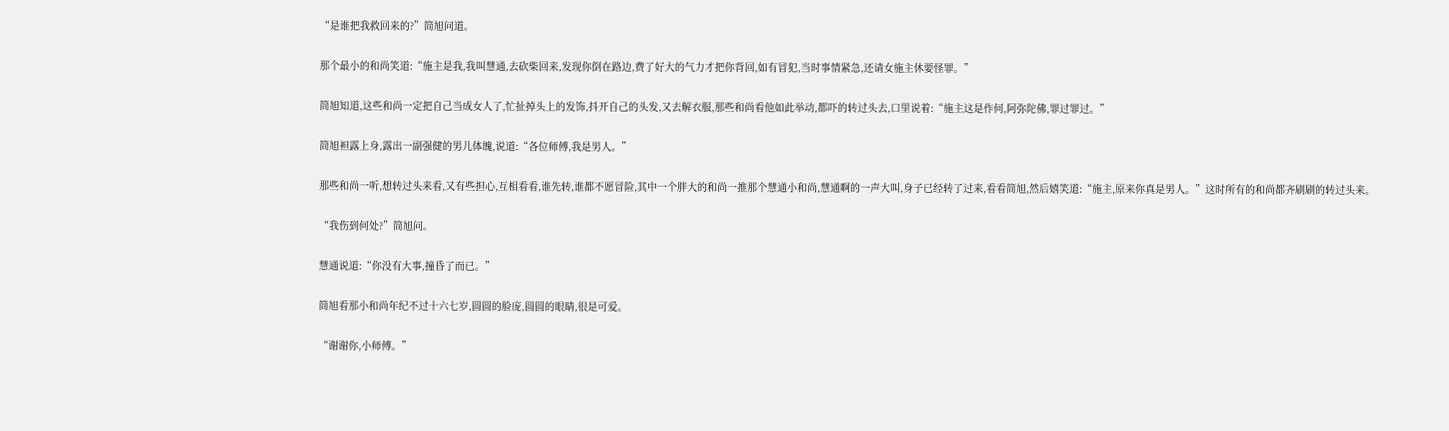“是谁把我救回来的?”简旭问道。

那个最小的和尚笑道:“施主是我,我叫慧通,去砍柴回来,发现你倒在路边,费了好大的气力才把你背回,如有冒犯,当时事情紧急,还请女施主休要怪罪。”

简旭知道,这些和尚一定把自己当成女人了,忙扯掉头上的发饰,抖开自己的头发,又去解衣服,那些和尚看他如此举动,都吓的转过头去,口里说着:“施主这是作何,阿弥陀佛,罪过罪过。”

简旭袒露上身,露出一副强健的男儿体魄,说道:“各位师傅,我是男人。”

那些和尚一听,想转过头来看,又有些担心,互相看看,谁先转,谁都不愿冒险,其中一个胖大的和尚一推那个慧通小和尚,慧通啊的一声大叫,身子已经转了过来,看看简旭,然后嬉笑道:“施主,原来你真是男人。”这时所有的和尚都齐刷刷的转过头来。

“我伤到何处?”简旭问。

慧通说道:“你没有大事,撞昏了而已。”

简旭看那小和尚年纪不过十六七岁,圆圆的脸庞,圆圆的眼睛,很是可爱。

“谢谢你,小师傅。”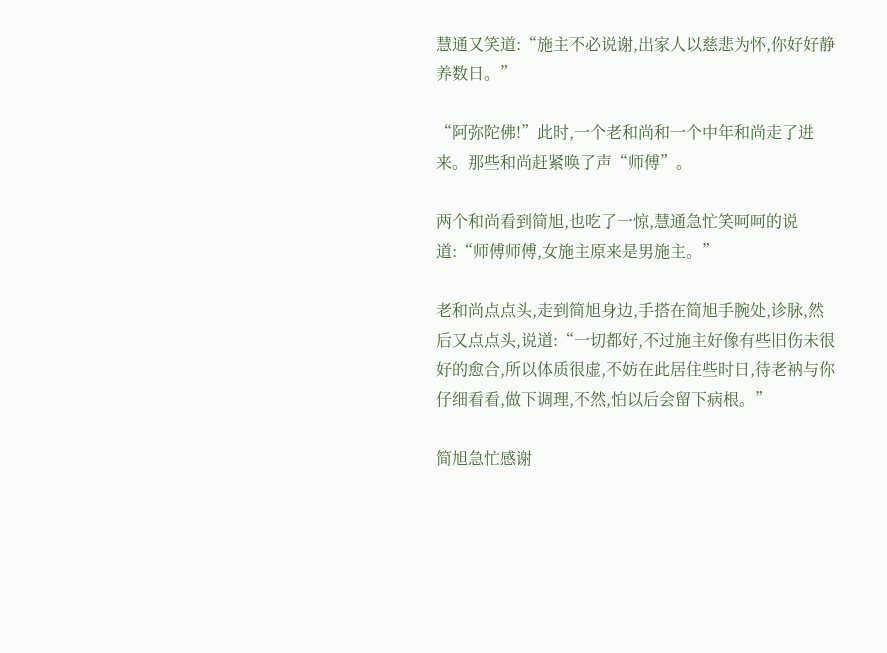慧通又笑道:“施主不必说谢,出家人以慈悲为怀,你好好静养数日。”

“阿弥陀佛!”此时,一个老和尚和一个中年和尚走了进来。那些和尚赶紧唤了声“师傅”。

两个和尚看到简旭,也吃了一惊,慧通急忙笑呵呵的说道:“师傅师傅,女施主原来是男施主。”

老和尚点点头,走到简旭身边,手搭在简旭手腕处,诊脉,然后又点点头,说道:“一切都好,不过施主好像有些旧伤未很好的愈合,所以体质很虚,不妨在此居住些时日,待老衲与你仔细看看,做下调理,不然,怕以后会留下病根。”

简旭急忙感谢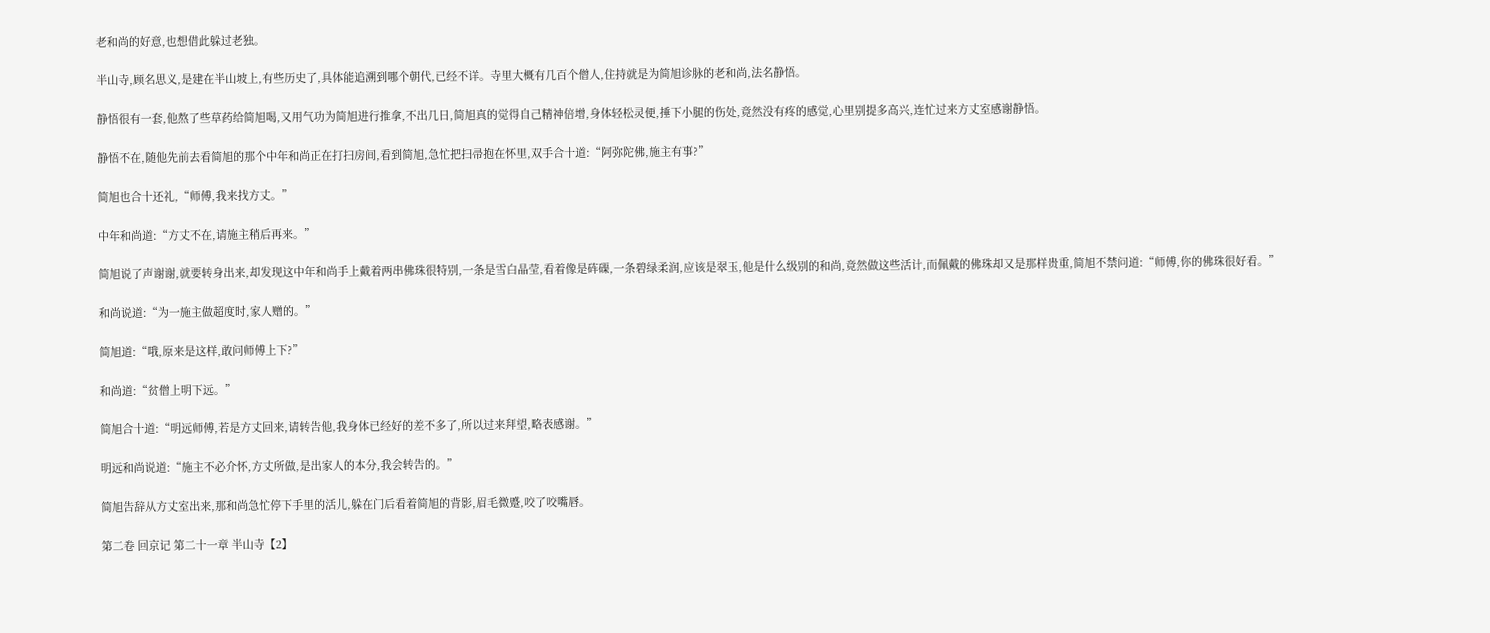老和尚的好意,也想借此躲过老独。

半山寺,顾名思义,是建在半山坡上,有些历史了,具体能追溯到哪个朝代,已经不详。寺里大概有几百个僧人,住持就是为简旭诊脉的老和尚,法名静悟。

静悟很有一套,他熬了些草药给简旭喝,又用气功为简旭进行推拿,不出几日,简旭真的觉得自己精神倍增,身体轻松灵便,捶下小腿的伤处,竟然没有疼的感觉,心里别提多高兴,连忙过来方丈室感谢静悟。

静悟不在,随他先前去看简旭的那个中年和尚正在打扫房间,看到简旭,急忙把扫帚抱在怀里,双手合十道:“阿弥陀佛,施主有事?”

简旭也合十还礼,“师傅,我来找方丈。”

中年和尚道:“方丈不在,请施主稍后再来。”

简旭说了声谢谢,就要转身出来,却发现这中年和尚手上戴着两串佛珠很特别,一条是雪白晶莹,看着像是砗磲,一条碧绿柔润,应该是翠玉,他是什么级别的和尚,竟然做这些活计,而佩戴的佛珠却又是那样贵重,简旭不禁问道:“师傅,你的佛珠很好看。”

和尚说道:“为一施主做超度时,家人赠的。”

简旭道:“哦,原来是这样,敢问师傅上下?”

和尚道:“贫僧上明下远。”

简旭合十道:“明远师傅,若是方丈回来,请转告他,我身体已经好的差不多了,所以过来拜望,略表感谢。”

明远和尚说道:“施主不必介怀,方丈所做,是出家人的本分,我会转告的。”

简旭告辞从方丈室出来,那和尚急忙停下手里的活儿,躲在门后看着简旭的背影,眉毛微蹙,咬了咬嘴唇。

第二卷 回京记 第二十一章 半山寺【2】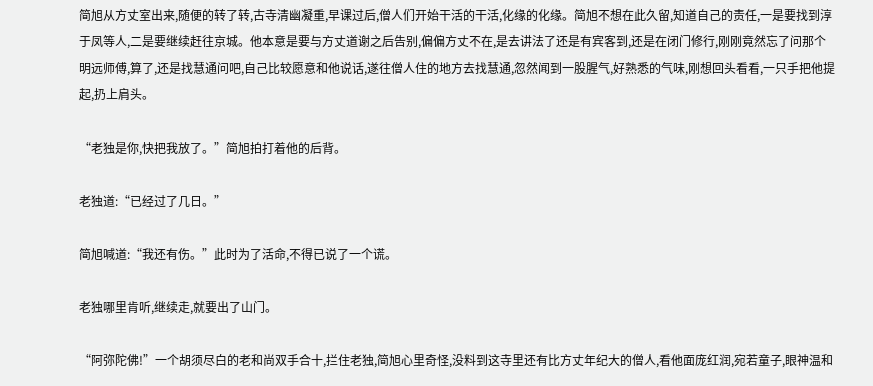简旭从方丈室出来,随便的转了转,古寺清幽凝重,早课过后,僧人们开始干活的干活,化缘的化缘。简旭不想在此久留,知道自己的责任,一是要找到淳于凤等人,二是要继续赶往京城。他本意是要与方丈道谢之后告别,偏偏方丈不在,是去讲法了还是有宾客到,还是在闭门修行,刚刚竟然忘了问那个明远师傅,算了,还是找慧通问吧,自己比较愿意和他说话,遂往僧人住的地方去找慧通,忽然闻到一股腥气,好熟悉的气味,刚想回头看看,一只手把他提起,扔上肩头。

“老独是你,快把我放了。”简旭拍打着他的后背。

老独道:“已经过了几日。”

简旭喊道:“我还有伤。”此时为了活命,不得已说了一个谎。

老独哪里肯听,继续走,就要出了山门。

“阿弥陀佛!”一个胡须尽白的老和尚双手合十,拦住老独,简旭心里奇怪,没料到这寺里还有比方丈年纪大的僧人,看他面庞红润,宛若童子,眼神温和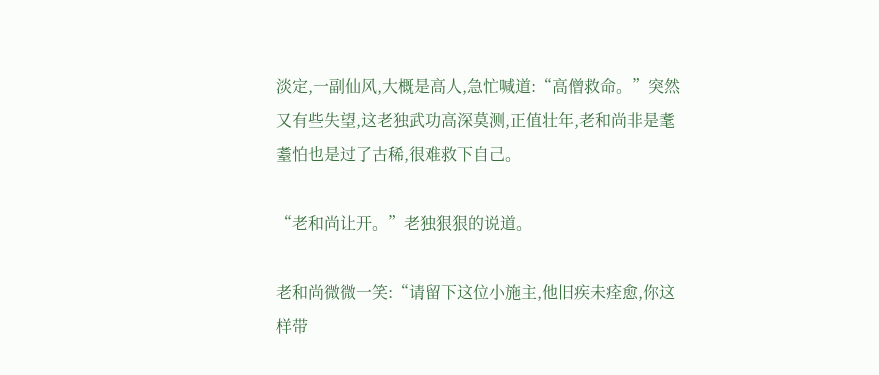淡定,一副仙风,大概是高人,急忙喊道:“高僧救命。”突然又有些失望,这老独武功高深莫测,正值壮年,老和尚非是耄耋怕也是过了古稀,很难救下自己。

“老和尚让开。”老独狠狠的说道。

老和尚微微一笑:“请留下这位小施主,他旧疾未痊愈,你这样带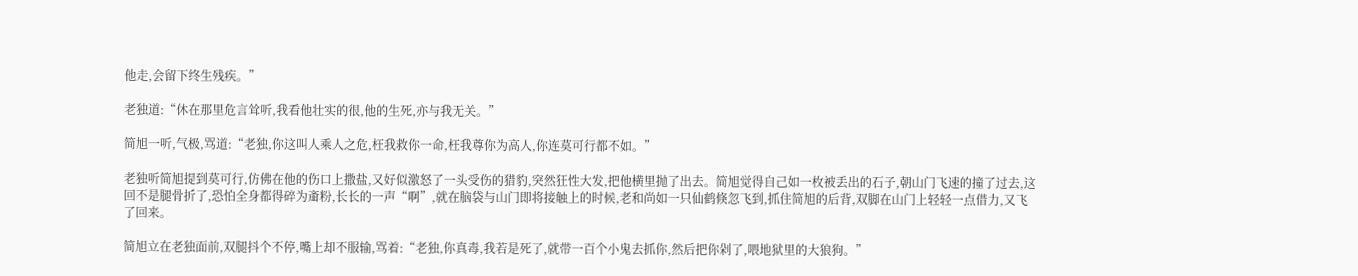他走,会留下终生残疾。”

老独道:“休在那里危言耸听,我看他壮实的很,他的生死,亦与我无关。”

简旭一听,气极,骂道:“老独,你这叫人乘人之危,枉我救你一命,枉我尊你为高人,你连莫可行都不如。”

老独听简旭提到莫可行,仿佛在他的伤口上撒盐,又好似激怒了一头受伤的猎豹,突然狂性大发,把他横里抛了出去。简旭觉得自己如一枚被丢出的石子,朝山门飞速的撞了过去,这回不是腿骨折了,恐怕全身都得碎为齑粉,长长的一声“啊”,就在脑袋与山门即将接触上的时候,老和尚如一只仙鹤倏忽飞到,抓住简旭的后背,双脚在山门上轻轻一点借力,又飞了回来。

简旭立在老独面前,双腿抖个不停,嘴上却不服输,骂着:“老独,你真毒,我若是死了,就带一百个小鬼去抓你,然后把你剁了,喂地狱里的大狼狗。”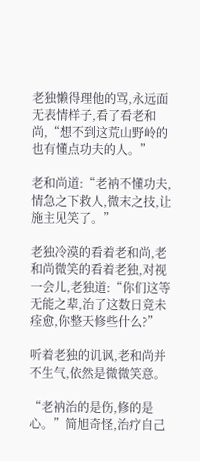老独懒得理他的骂,永远面无表情样子,看了看老和尚,“想不到这荒山野岭的也有懂点功夫的人。”

老和尚道:“老衲不懂功夫,情急之下救人,微末之技,让施主见笑了。”

老独冷漠的看着老和尚,老和尚微笑的看着老独,对视一会儿,老独道:“你们这等无能之辈,治了这数日竟未痊愈,你整天修些什么?”

听着老独的讥讽,老和尚并不生气,依然是微微笑意。

“老衲治的是伤,修的是心。”简旭奇怪,治疗自己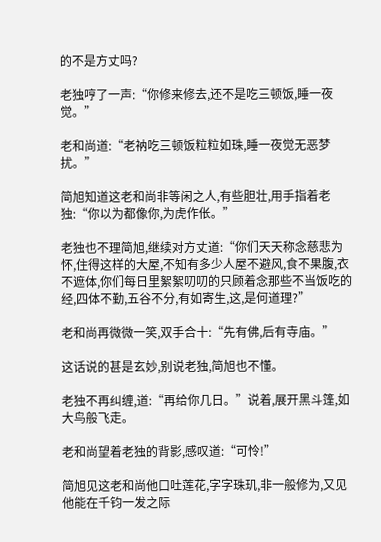的不是方丈吗?

老独哼了一声:“你修来修去,还不是吃三顿饭,睡一夜觉。”

老和尚道:“老衲吃三顿饭粒粒如珠,睡一夜觉无恶梦扰。”

简旭知道这老和尚非等闲之人,有些胆壮,用手指着老独:“你以为都像你,为虎作伥。”

老独也不理简旭,继续对方丈道:“你们天天称念慈悲为怀,住得这样的大屋,不知有多少人屋不避风,食不果腹,衣不遮体,你们每日里絮絮叨叨的只顾着念那些不当饭吃的经,四体不勤,五谷不分,有如寄生,这,是何道理?”

老和尚再微微一笑,双手合十:“先有佛,后有寺庙。”

这话说的甚是玄妙,别说老独,简旭也不懂。

老独不再纠缠,道:“再给你几日。”说着,展开黑斗篷,如大鸟般飞走。

老和尚望着老独的背影,感叹道:“可怜!”

简旭见这老和尚他口吐莲花,字字珠玑,非一般修为,又见他能在千钧一发之际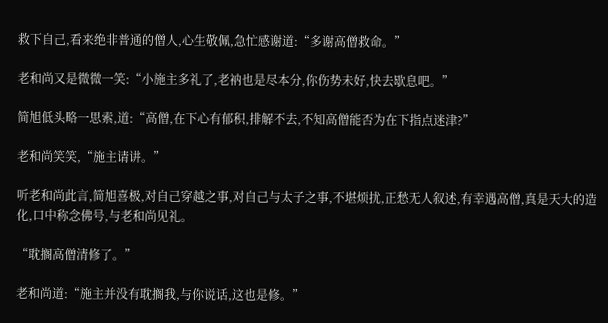救下自己,看来绝非普通的僧人,心生敬佩,急忙感谢道:“多谢高僧救命。”

老和尚又是微微一笑:“小施主多礼了,老衲也是尽本分,你伤势未好,快去歇息吧。”

简旭低头略一思索,道:“高僧,在下心有郁积,排解不去,不知高僧能否为在下指点迷津?”

老和尚笑笑,“施主请讲。”

听老和尚此言,简旭喜极,对自己穿越之事,对自己与太子之事,不堪烦扰,正愁无人叙述,有幸遇高僧,真是天大的造化,口中称念佛号,与老和尚见礼。

“耽搁高僧清修了。”

老和尚道:“施主并没有耽搁我,与你说话,这也是修。”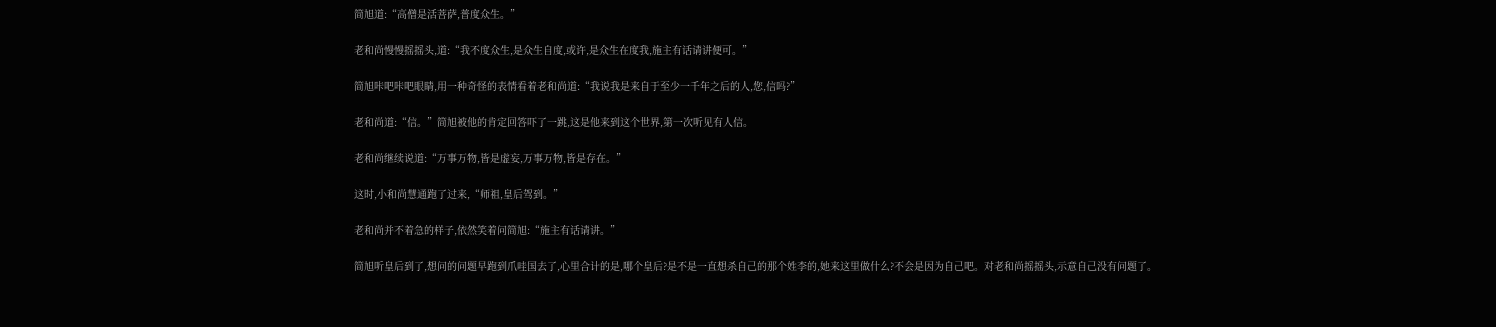简旭道:“高僧是活菩萨,普度众生。”

老和尚慢慢摇摇头,道:“我不度众生,是众生自度,或许,是众生在度我,施主有话请讲便可。”

简旭咔吧咔吧眼睛,用一种奇怪的表情看着老和尚道:“我说我是来自于至少一千年之后的人,您,信吗?”

老和尚道:“信。”简旭被他的肯定回答吓了一跳,这是他来到这个世界,第一次听见有人信。

老和尚继续说道:“万事万物,皆是虚妄,万事万物,皆是存在。”

这时,小和尚慧通跑了过来,“师祖,皇后驾到。”

老和尚并不着急的样子,依然笑着问简旭:“施主有话请讲。”

简旭听皇后到了,想问的问题早跑到爪哇国去了,心里合计的是,哪个皇后?是不是一直想杀自己的那个姓李的,她来这里做什么?不会是因为自己吧。对老和尚摇摇头,示意自己没有问题了。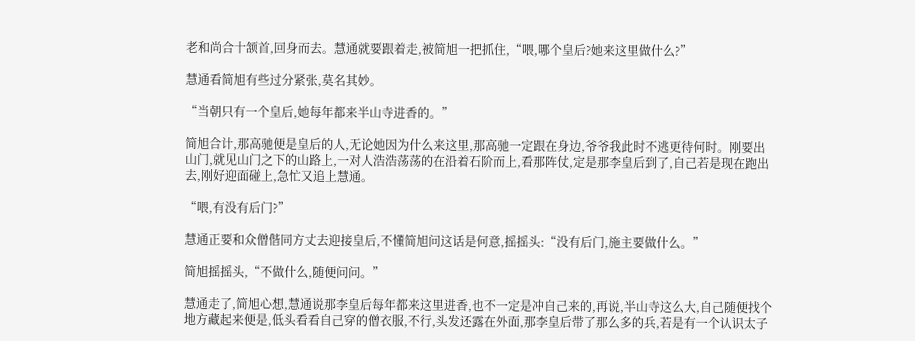老和尚合十颔首,回身而去。慧通就要跟着走,被简旭一把抓住,“喂,哪个皇后?她来这里做什么?”

慧通看简旭有些过分紧张,莫名其妙。

“当朝只有一个皇后,她每年都来半山寺进香的。”

简旭合计,那高驰便是皇后的人,无论她因为什么来这里,那高驰一定跟在身边,爷爷我此时不逃更待何时。刚要出山门,就见山门之下的山路上,一对人浩浩荡荡的在沿着石阶而上,看那阵仗,定是那李皇后到了,自己若是现在跑出去,刚好迎面碰上,急忙又追上慧通。

“喂,有没有后门?”

慧通正要和众僧偕同方丈去迎接皇后,不懂简旭问这话是何意,摇摇头:“没有后门,施主要做什么。”

简旭摇摇头,“不做什么,随便问问。”

慧通走了,简旭心想,慧通说那李皇后每年都来这里进香,也不一定是冲自己来的,再说,半山寺这么大,自己随便找个地方藏起来便是,低头看看自己穿的僧衣服,不行,头发还露在外面,那李皇后带了那么多的兵,若是有一个认识太子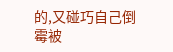的,又碰巧自己倒霉被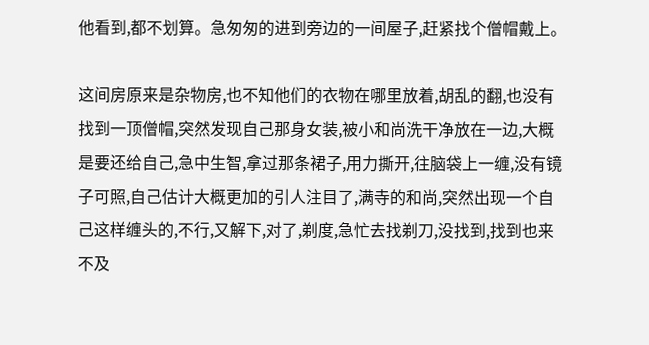他看到,都不划算。急匆匆的进到旁边的一间屋子,赶紧找个僧帽戴上。

这间房原来是杂物房,也不知他们的衣物在哪里放着,胡乱的翻,也没有找到一顶僧帽,突然发现自己那身女装,被小和尚洗干净放在一边,大概是要还给自己,急中生智,拿过那条裙子,用力撕开,往脑袋上一缠,没有镜子可照,自己估计大概更加的引人注目了,满寺的和尚,突然出现一个自己这样缠头的,不行,又解下,对了,剃度,急忙去找剃刀,没找到,找到也来不及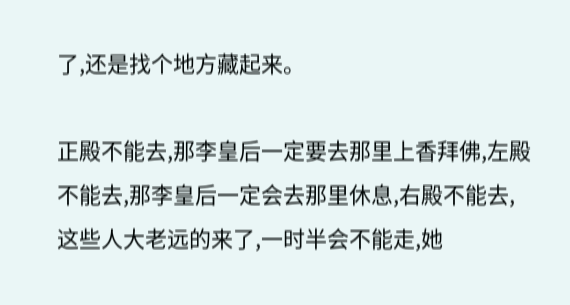了,还是找个地方藏起来。

正殿不能去,那李皇后一定要去那里上香拜佛,左殿不能去,那李皇后一定会去那里休息,右殿不能去,这些人大老远的来了,一时半会不能走,她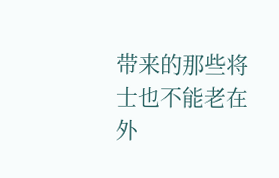带来的那些将士也不能老在外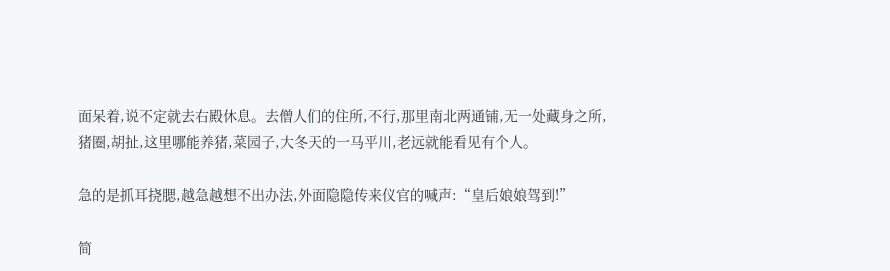面呆着,说不定就去右殿休息。去僧人们的住所,不行,那里南北两通铺,无一处藏身之所,猪圈,胡扯,这里哪能养猪,菜园子,大冬天的一马平川,老远就能看见有个人。

急的是抓耳挠腮,越急越想不出办法,外面隐隐传来仪官的喊声:“皇后娘娘驾到!”

简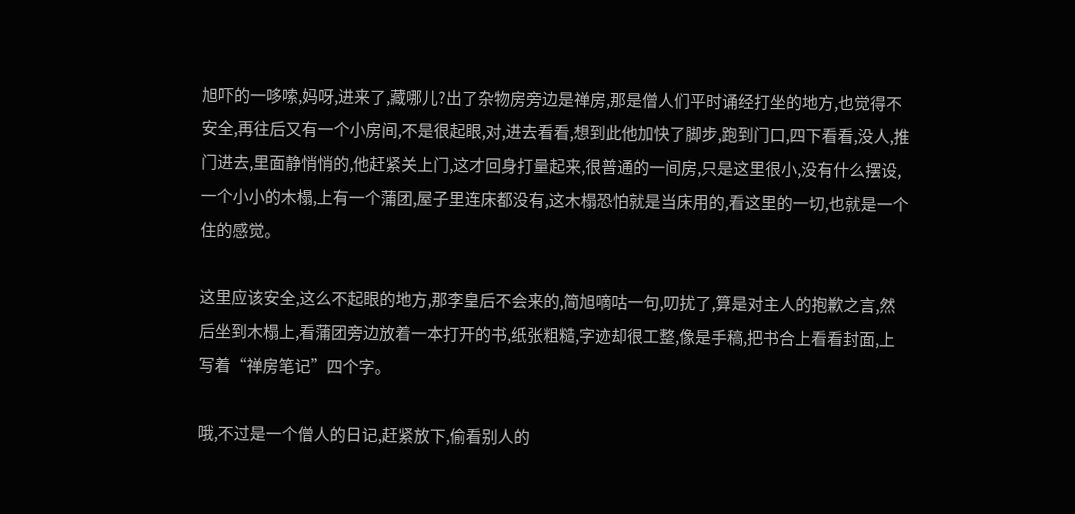旭吓的一哆嗦,妈呀,进来了,藏哪儿?出了杂物房旁边是禅房,那是僧人们平时诵经打坐的地方,也觉得不安全,再往后又有一个小房间,不是很起眼,对,进去看看,想到此他加快了脚步,跑到门口,四下看看,没人,推门进去,里面静悄悄的,他赶紧关上门,这才回身打量起来,很普通的一间房,只是这里很小,没有什么摆设,一个小小的木榻,上有一个蒲团,屋子里连床都没有,这木榻恐怕就是当床用的,看这里的一切,也就是一个住的感觉。

这里应该安全,这么不起眼的地方,那李皇后不会来的,简旭嘀咕一句,叨扰了,算是对主人的抱歉之言,然后坐到木榻上,看蒲团旁边放着一本打开的书,纸张粗糙,字迹却很工整,像是手稿,把书合上看看封面,上写着“禅房笔记”四个字。

哦,不过是一个僧人的日记,赶紧放下,偷看别人的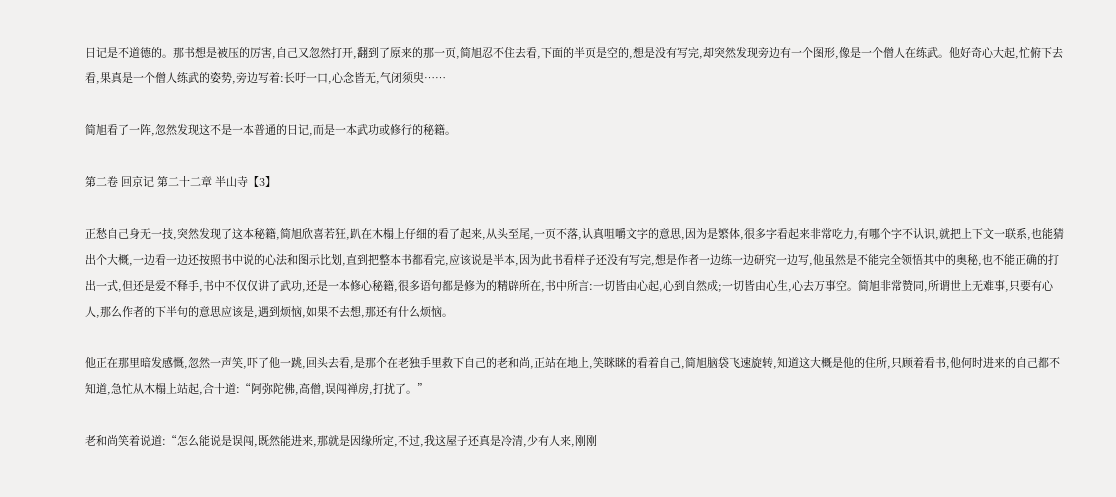日记是不道德的。那书想是被压的厉害,自己又忽然打开,翻到了原来的那一页,简旭忍不住去看,下面的半页是空的,想是没有写完,却突然发现旁边有一个图形,像是一个僧人在练武。他好奇心大起,忙俯下去看,果真是一个僧人练武的姿势,旁边写着:长吁一口,心念皆无,气闭须臾……

简旭看了一阵,忽然发现这不是一本普通的日记,而是一本武功或修行的秘籍。

第二卷 回京记 第二十二章 半山寺【3】

正愁自己身无一技,突然发现了这本秘籍,简旭欣喜若狂,趴在木榻上仔细的看了起来,从头至尾,一页不落,认真咀嚼文字的意思,因为是繁体,很多字看起来非常吃力,有哪个字不认识,就把上下文一联系,也能猜出个大概,一边看一边还按照书中说的心法和图示比划,直到把整本书都看完,应该说是半本,因为此书看样子还没有写完,想是作者一边练一边研究一边写,他虽然是不能完全领悟其中的奥秘,也不能正确的打出一式,但还是爱不释手,书中不仅仅讲了武功,还是一本修心秘籍,很多语句都是修为的精辟所在,书中所言:一切皆由心起,心到自然成;一切皆由心生,心去万事空。简旭非常赞同,所谓世上无难事,只要有心人,那么作者的下半句的意思应该是,遇到烦恼,如果不去想,那还有什么烦恼。

他正在那里暗发感慨,忽然一声笑,吓了他一跳,回头去看,是那个在老独手里救下自己的老和尚,正站在地上,笑眯眯的看着自己,简旭脑袋飞速旋转,知道这大概是他的住所,只顾着看书,他何时进来的自己都不知道,急忙从木榻上站起,合十道:“阿弥陀佛,高僧,误闯禅房,打扰了。”

老和尚笑着说道:“怎么能说是误闯,既然能进来,那就是因缘所定,不过,我这屋子还真是冷清,少有人来,刚刚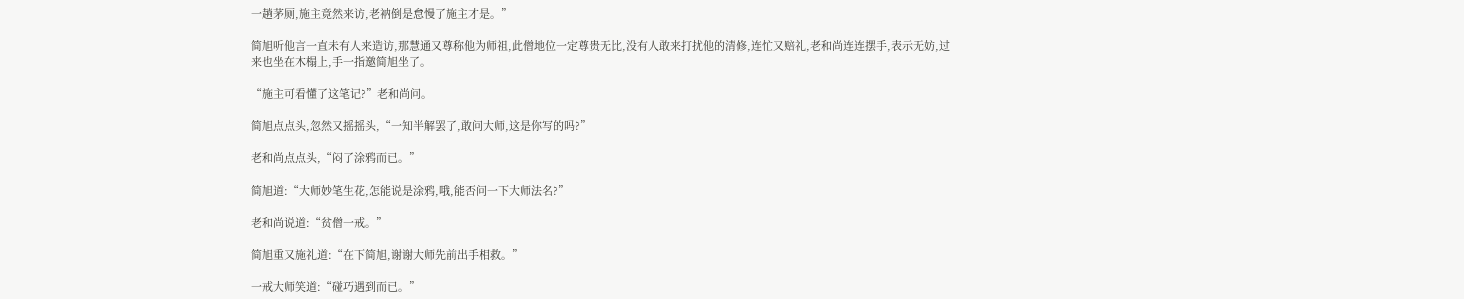一趟茅厕,施主竟然来访,老衲倒是怠慢了施主才是。”

简旭听他言一直未有人来造访,那慧通又尊称他为师祖,此僧地位一定尊贵无比,没有人敢来打扰他的清修,连忙又赔礼,老和尚连连摆手,表示无妨,过来也坐在木榻上,手一指邀简旭坐了。

“施主可看懂了这笔记?”老和尚问。

简旭点点头,忽然又摇摇头,“一知半解罢了,敢问大师,这是你写的吗?”

老和尚点点头,“闷了涂鸦而已。”

简旭道:“大师妙笔生花,怎能说是涂鸦,哦,能否问一下大师法名?”

老和尚说道:“贫僧一戒。”

简旭重又施礼道:“在下简旭,谢谢大师先前出手相救。”

一戒大师笑道:“碰巧遇到而已。”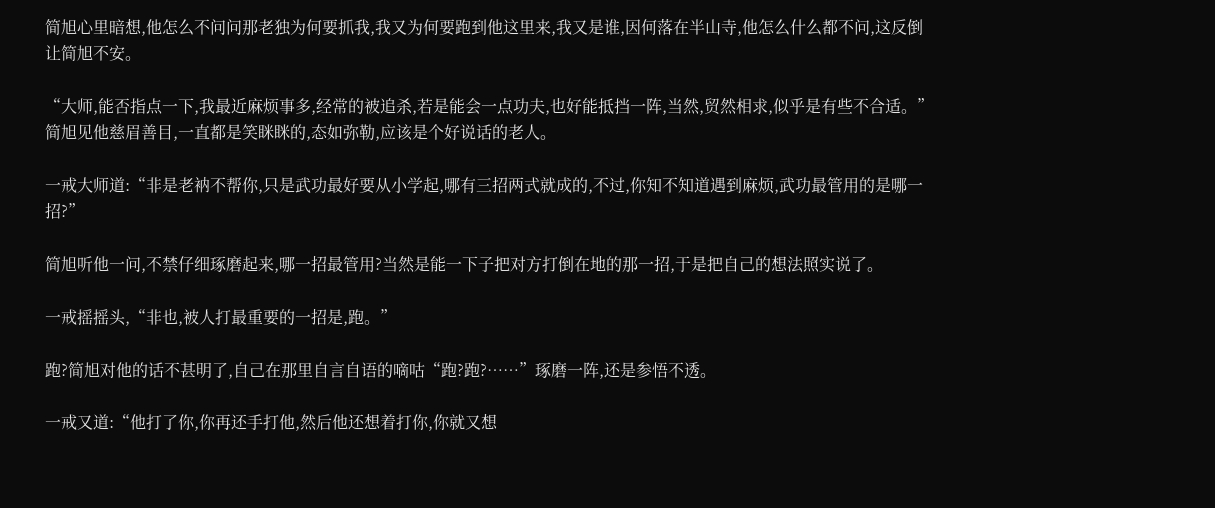简旭心里暗想,他怎么不问问那老独为何要抓我,我又为何要跑到他这里来,我又是谁,因何落在半山寺,他怎么什么都不问,这反倒让简旭不安。

“大师,能否指点一下,我最近麻烦事多,经常的被追杀,若是能会一点功夫,也好能抵挡一阵,当然,贸然相求,似乎是有些不合适。”简旭见他慈眉善目,一直都是笑眯眯的,态如弥勒,应该是个好说话的老人。

一戒大师道:“非是老衲不帮你,只是武功最好要从小学起,哪有三招两式就成的,不过,你知不知道遇到麻烦,武功最管用的是哪一招?”

简旭听他一问,不禁仔细琢磨起来,哪一招最管用?当然是能一下子把对方打倒在地的那一招,于是把自己的想法照实说了。

一戒摇摇头,“非也,被人打最重要的一招是,跑。”

跑?简旭对他的话不甚明了,自己在那里自言自语的嘀咕“跑?跑?……”琢磨一阵,还是参悟不透。

一戒又道:“他打了你,你再还手打他,然后他还想着打你,你就又想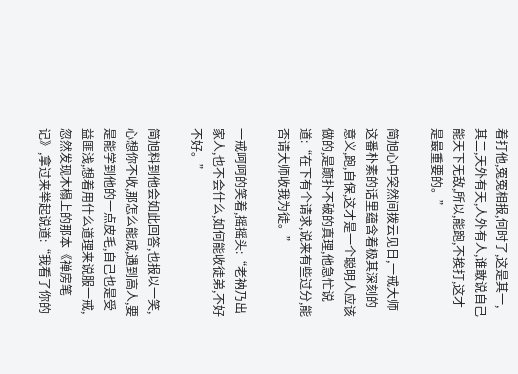着打他,冤冤相报,何时了,这是其一,其二,天外有天,人外有人,谁敢说自己能天下无敌,所以,能跑,不挨打,这才是最重要的。”

简旭心中突然间拨云见日,一戒大师这番朴素的话里蕴含着极其深刻的意义,跑,自保,这才是一个聪明人应该做的,是颠扑不破的真理,他急忙说道:“在下有个请求,说来有些过分,能否请大师收我为徒。”

一戒呵呵的笑着,摇摇头:“老衲乃出家人,也不会什么,如何能收徒弟,不好不好。”

简旭料到他会如此回答,也报以一笑,心想你不收,那怎么能成,遇到高人,要是能学到他的一点皮毛,自己也是受益匪浅,想着用什么道理来说服一戒,忽然发现木榻上的那本《禅房笔记》,拿过来举起说道:“我看了你的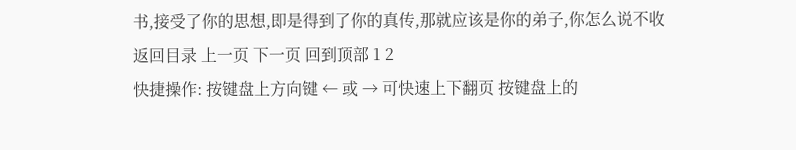书,接受了你的思想,即是得到了你的真传,那就应该是你的弟子,你怎么说不收
返回目录 上一页 下一页 回到顶部 1 2
快捷操作: 按键盘上方向键 ← 或 → 可快速上下翻页 按键盘上的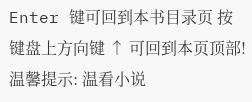Enter 键可回到本书目录页 按键盘上方向键 ↑ 可回到本页顶部!
温馨提示: 温看小说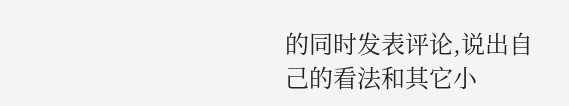的同时发表评论,说出自己的看法和其它小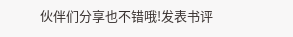伙伴们分享也不错哦!发表书评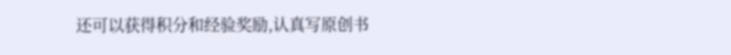还可以获得积分和经验奖励,认真写原创书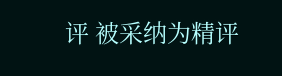评 被采纳为精评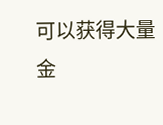可以获得大量金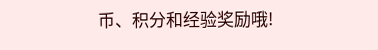币、积分和经验奖励哦!